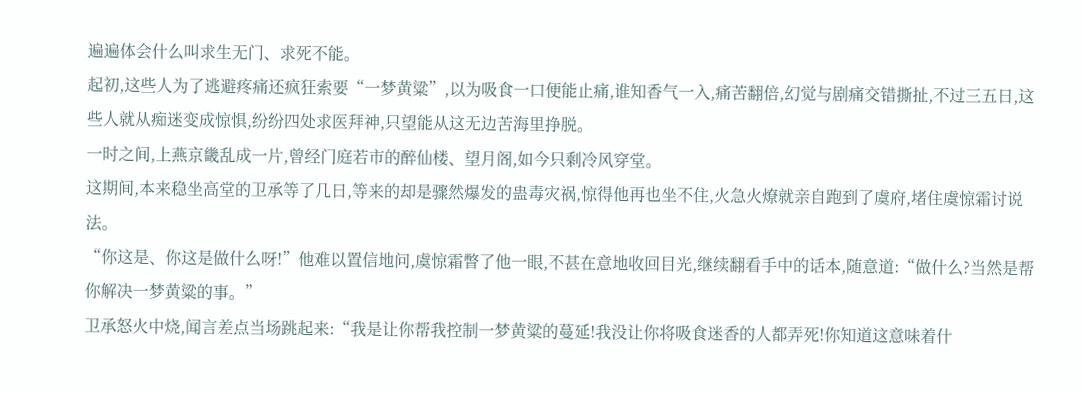遍遍体会什么叫求生无门、求死不能。
起初,这些人为了逃避疼痛还疯狂索要“一梦黄粱”,以为吸食一口便能止痛,谁知香气一入,痛苦翻倍,幻觉与剧痛交错撕扯,不过三五日,这些人就从痴迷变成惊惧,纷纷四处求医拜神,只望能从这无边苦海里挣脱。
一时之间,上燕京畿乱成一片,曾经门庭若市的醉仙楼、望月阁,如今只剩冷风穿堂。
这期间,本来稳坐高堂的卫承等了几日,等来的却是骤然爆发的蛊毒灾祸,惊得他再也坐不住,火急火燎就亲自跑到了虞府,堵住虞惊霜讨说法。
“你这是、你这是做什么呀!”他难以置信地问,虞惊霜瞥了他一眼,不甚在意地收回目光,继续翻看手中的话本,随意道:“做什么?当然是帮你解决一梦黄粱的事。”
卫承怒火中烧,闻言差点当场跳起来:“我是让你帮我控制一梦黄粱的蔓延!我没让你将吸食迷香的人都弄死!你知道这意味着什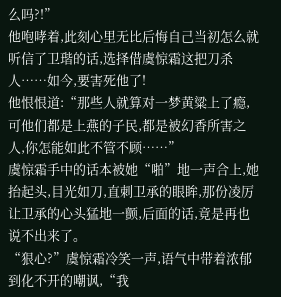么吗?!”
他咆哮着,此刻心里无比后悔自己当初怎么就听信了卫瑎的话,选择借虞惊霜这把刀杀人……如今,要害死他了!
他恨恨道:“那些人就算对一梦黄粱上了瘾,可他们都是上燕的子民,都是被幻香所害之人,你怎能如此不管不顾……”
虞惊霜手中的话本被她“啪”地一声合上,她抬起头,目光如刀,直刺卫承的眼眸,那份凌厉让卫承的心头猛地一颤,后面的话,竟是再也说不出来了。
“狠心?”虞惊霜冷笑一声,语气中带着浓郁到化不开的嘲讽,“我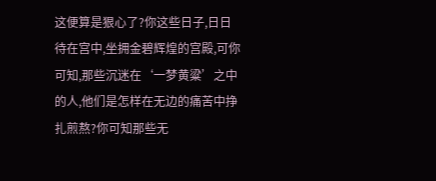这便算是狠心了?你这些日子,日日待在宫中,坐拥金碧辉煌的宫殿,可你可知,那些沉迷在‘一梦黄粱’之中的人,他们是怎样在无边的痛苦中挣扎煎熬?你可知那些无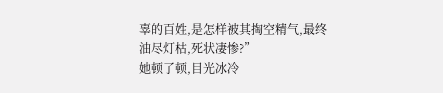辜的百姓,是怎样被其掏空精气,最终油尽灯枯,死状凄惨?”
她顿了顿,目光冰冷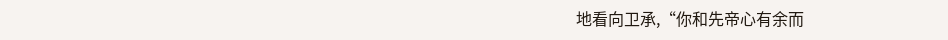地看向卫承,“你和先帝心有余而